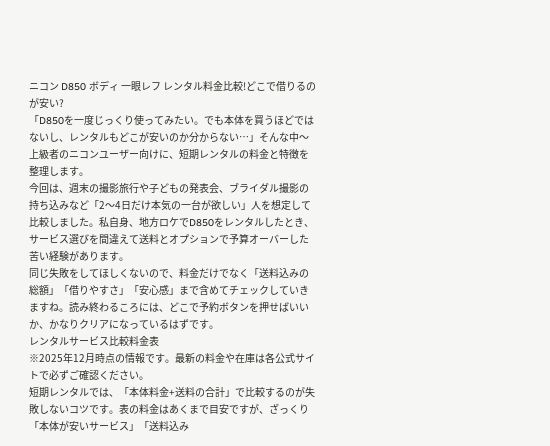ニコン D850 ボディ 一眼レフ レンタル料金比較!どこで借りるのが安い?
「D850を一度じっくり使ってみたい。でも本体を買うほどではないし、レンタルもどこが安いのか分からない…」そんな中〜上級者のニコンユーザー向けに、短期レンタルの料金と特徴を整理します。
今回は、週末の撮影旅行や子どもの発表会、ブライダル撮影の持ち込みなど「2〜4日だけ本気の一台が欲しい」人を想定して比較しました。私自身、地方ロケでD850をレンタルしたとき、サービス選びを間違えて送料とオプションで予算オーバーした苦い経験があります。
同じ失敗をしてほしくないので、料金だけでなく「送料込みの総額」「借りやすさ」「安心感」まで含めてチェックしていきますね。読み終わるころには、どこで予約ボタンを押せばいいか、かなりクリアになっているはずです。
レンタルサービス比較料金表
※2025年12月時点の情報です。最新の料金や在庫は各公式サイトで必ずご確認ください。
短期レンタルでは、「本体料金+送料の合計」で比較するのが失敗しないコツです。表の料金はあくまで目安ですが、ざっくり「本体が安いサービス」「送料込み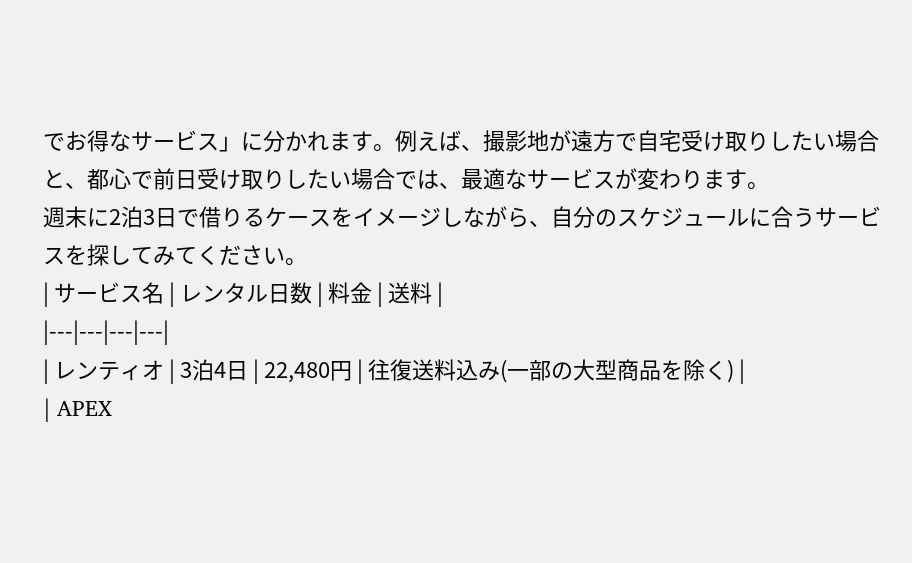でお得なサービス」に分かれます。例えば、撮影地が遠方で自宅受け取りしたい場合と、都心で前日受け取りしたい場合では、最適なサービスが変わります。
週末に2泊3日で借りるケースをイメージしながら、自分のスケジュールに合うサービスを探してみてください。
| サービス名 | レンタル日数 | 料金 | 送料 |
|---|---|---|---|
| レンティオ | 3泊4日 | 22,480円 | 往復送料込み(一部の大型商品を除く) |
| APEX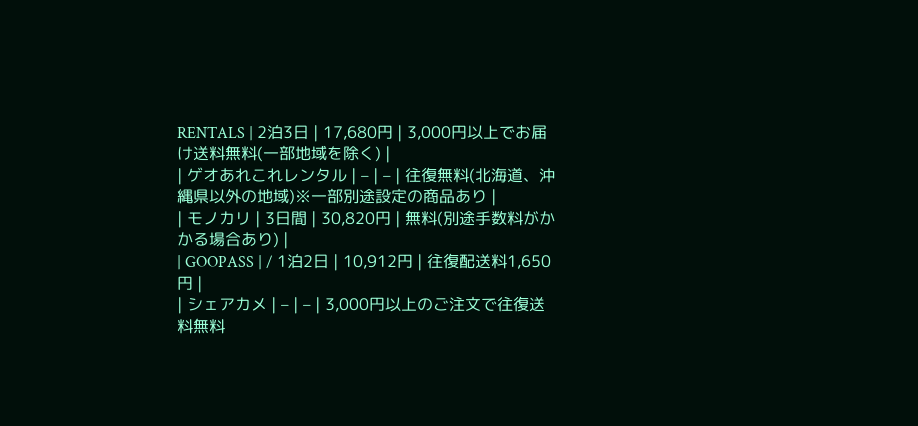RENTALS | 2泊3日 | 17,680円 | 3,000円以上でお届け送料無料(一部地域を除く) |
| ゲオあれこれレンタル | – | – | 往復無料(北海道、沖縄県以外の地域)※一部別途設定の商品あり |
| モノカリ | 3日間 | 30,820円 | 無料(別途手数料がかかる場合あり) |
| GOOPASS | / 1泊2日 | 10,912円 | 往復配送料1,650円 |
| シェアカメ | – | – | 3,000円以上のご注文で往復送料無料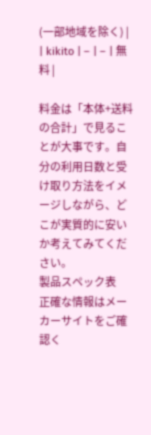(一部地域を除く) |
| kikito | – | – | 無料 |

料金は「本体+送料の合計」で見ることが大事です。自分の利用日数と受け取り方法をイメージしながら、どこが実質的に安いか考えてみてください。
製品スペック表
正確な情報はメーカーサイトをご確認く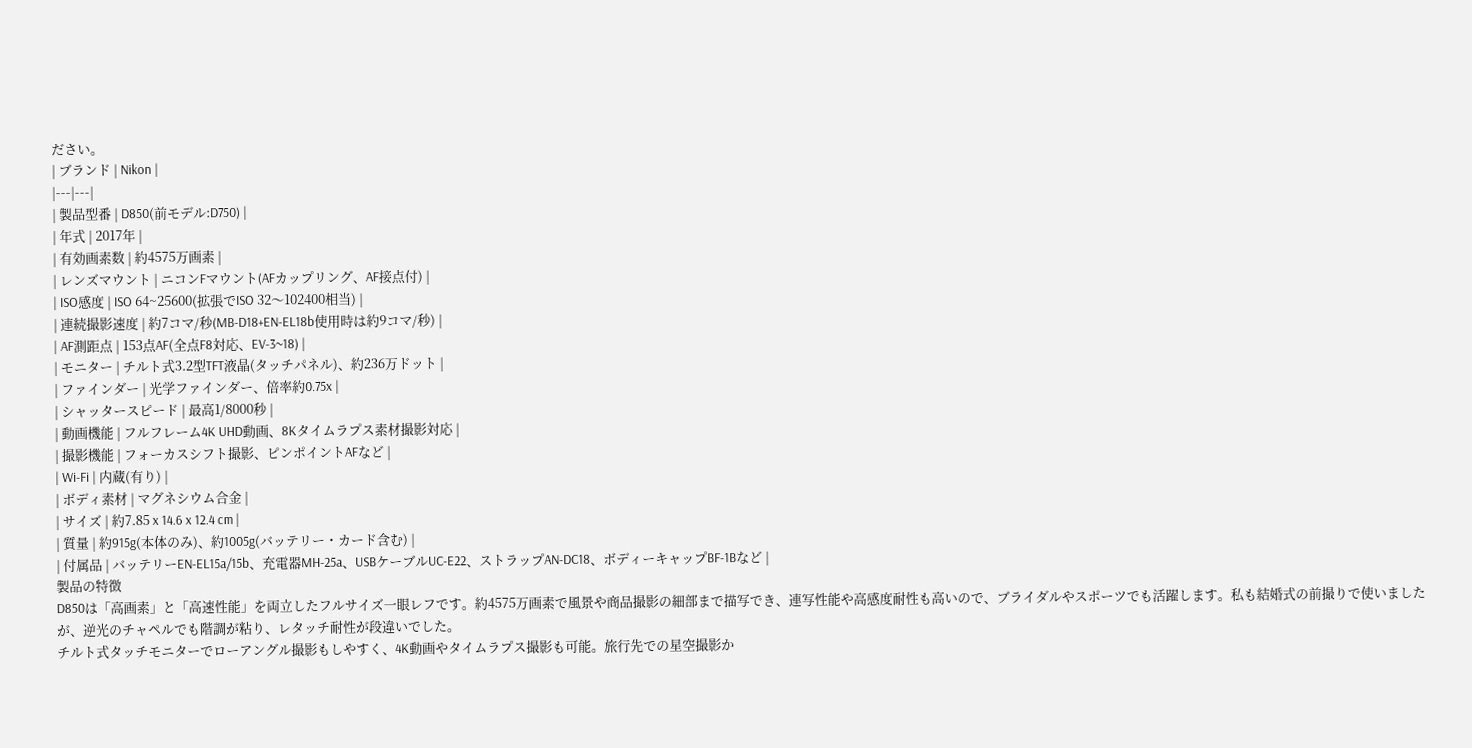ださい。
| ブランド | Nikon |
|---|---|
| 製品型番 | D850(前モデル:D750) |
| 年式 | 2017年 |
| 有効画素数 | 約4575万画素 |
| レンズマウント | ニコンFマウント(AFカップリング、AF接点付) |
| ISO感度 | ISO 64~25600(拡張でISO 32〜102400相当) |
| 連続撮影速度 | 約7コマ/秒(MB-D18+EN-EL18b使用時は約9コマ/秒) |
| AF測距点 | 153点AF(全点F8対応、EV-3~18) |
| モニター | チルト式3.2型TFT液晶(タッチパネル)、約236万ドット |
| ファインダー | 光学ファインダー、倍率約0.75x |
| シャッタースピード | 最高1/8000秒 |
| 動画機能 | フルフレーム4K UHD動画、8Kタイムラプス素材撮影対応 |
| 撮影機能 | フォーカスシフト撮影、ピンポイントAFなど |
| Wi-Fi | 内蔵(有り) |
| ボディ素材 | マグネシウム合金 |
| サイズ | 約7.85 x 14.6 x 12.4 cm |
| 質量 | 約915g(本体のみ)、約1005g(バッテリー・カード含む) |
| 付属品 | バッテリーEN-EL15a/15b、充電器MH-25a、USBケーブルUC-E22、ストラップAN-DC18、ボディーキャップBF-1Bなど |
製品の特徴
D850は「高画素」と「高速性能」を両立したフルサイズ一眼レフです。約4575万画素で風景や商品撮影の細部まで描写でき、連写性能や高感度耐性も高いので、ブライダルやスポーツでも活躍します。私も結婚式の前撮りで使いましたが、逆光のチャペルでも階調が粘り、レタッチ耐性が段違いでした。
チルト式タッチモニターでローアングル撮影もしやすく、4K動画やタイムラプス撮影も可能。旅行先での星空撮影か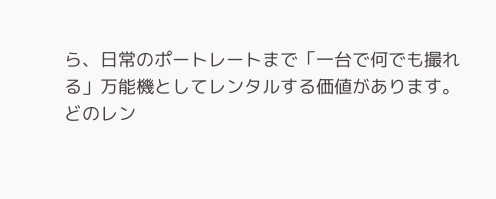ら、日常のポートレートまで「一台で何でも撮れる」万能機としてレンタルする価値があります。
どのレン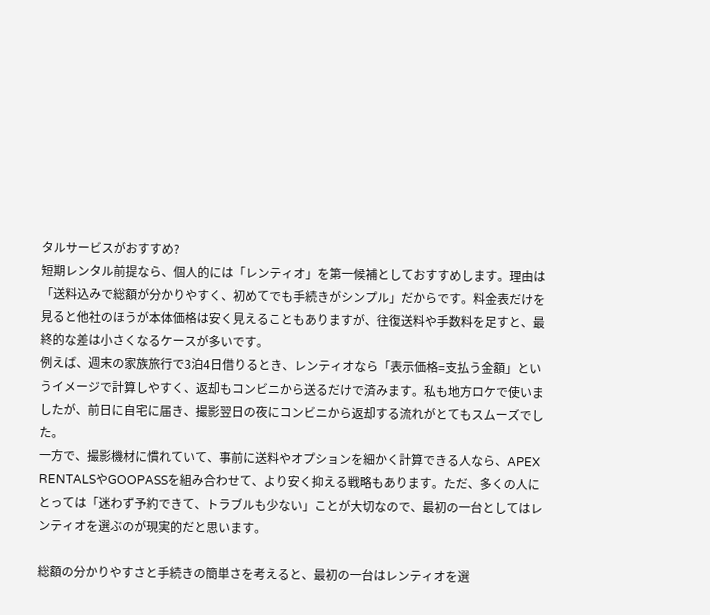タルサービスがおすすめ?
短期レンタル前提なら、個人的には「レンティオ」を第一候補としておすすめします。理由は「送料込みで総額が分かりやすく、初めてでも手続きがシンプル」だからです。料金表だけを見ると他社のほうが本体価格は安く見えることもありますが、往復送料や手数料を足すと、最終的な差は小さくなるケースが多いです。
例えば、週末の家族旅行で3泊4日借りるとき、レンティオなら「表示価格=支払う金額」というイメージで計算しやすく、返却もコンビニから送るだけで済みます。私も地方ロケで使いましたが、前日に自宅に届き、撮影翌日の夜にコンビニから返却する流れがとてもスムーズでした。
一方で、撮影機材に慣れていて、事前に送料やオプションを細かく計算できる人なら、APEX RENTALSやGOOPASSを組み合わせて、より安く抑える戦略もあります。ただ、多くの人にとっては「迷わず予約できて、トラブルも少ない」ことが大切なので、最初の一台としてはレンティオを選ぶのが現実的だと思います。

総額の分かりやすさと手続きの簡単さを考えると、最初の一台はレンティオを選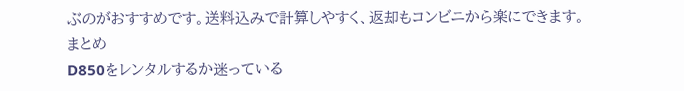ぶのがおすすめです。送料込みで計算しやすく、返却もコンビニから楽にできます。
まとめ
D850をレンタルするか迷っている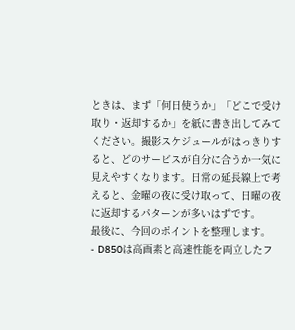ときは、まず「何日使うか」「どこで受け取り・返却するか」を紙に書き出してみてください。撮影スケジュールがはっきりすると、どのサービスが自分に合うか一気に見えやすくなります。日常の延長線上で考えると、金曜の夜に受け取って、日曜の夜に返却するパターンが多いはずです。
最後に、今回のポイントを整理します。
- D850は高画素と高速性能を両立したフ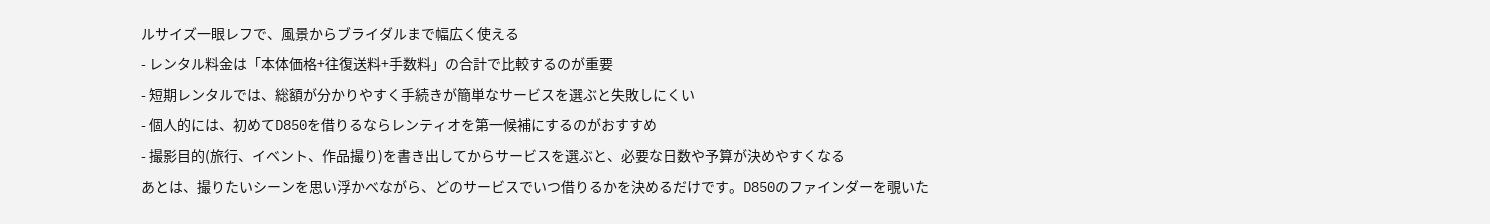ルサイズ一眼レフで、風景からブライダルまで幅広く使える
- レンタル料金は「本体価格+往復送料+手数料」の合計で比較するのが重要
- 短期レンタルでは、総額が分かりやすく手続きが簡単なサービスを選ぶと失敗しにくい
- 個人的には、初めてD850を借りるならレンティオを第一候補にするのがおすすめ
- 撮影目的(旅行、イベント、作品撮り)を書き出してからサービスを選ぶと、必要な日数や予算が決めやすくなる
あとは、撮りたいシーンを思い浮かべながら、どのサービスでいつ借りるかを決めるだけです。D850のファインダーを覗いた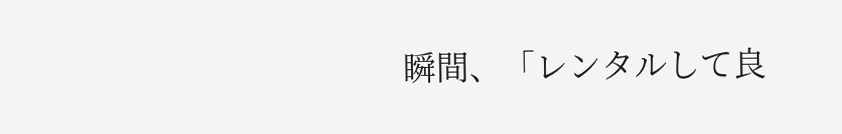瞬間、「レンタルして良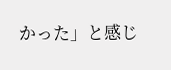かった」と感じ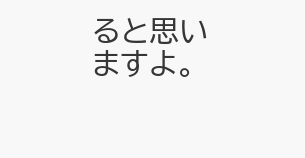ると思いますよ。